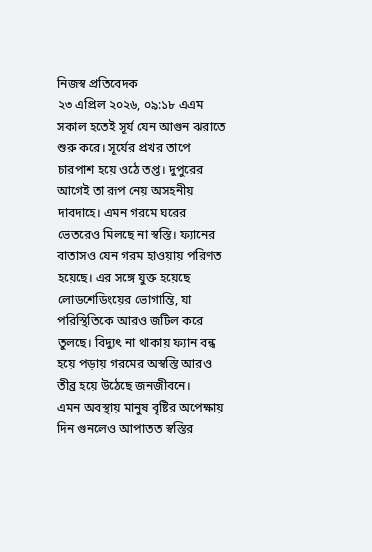নিজস্ব প্রতিবেদক
২৩ এপ্রিল ২০২৬, ০৯:১৮ এএম
সকাল হতেই সূর্য যেন আগুন ঝরাতে শুরু করে। সূর্যের প্রখর তাপে চারপাশ হয়ে ওঠে তপ্ত। দুপুরের আগেই তা রূপ নেয় অসহনীয় দাবদাহে। এমন গরমে ঘরের ভেতরেও মিলছে না স্বস্তি। ফ্যানের বাতাসও যেন গরম হাওয়ায় পরিণত হয়েছে। এর সঙ্গে যুক্ত হয়েছে লোডশেডিংয়ের ভোগান্তি, যা পরিস্থিতিকে আরও জটিল করে তুলছে। বিদ্যুৎ না থাকায় ফ্যান বন্ধ হয়ে পড়ায় গরমের অস্বস্তি আরও তীব্র হয়ে উঠেছে জনজীবনে।
এমন অবস্থায় মানুষ বৃষ্টির অপেক্ষায় দিন গুনলেও আপাতত স্বস্তির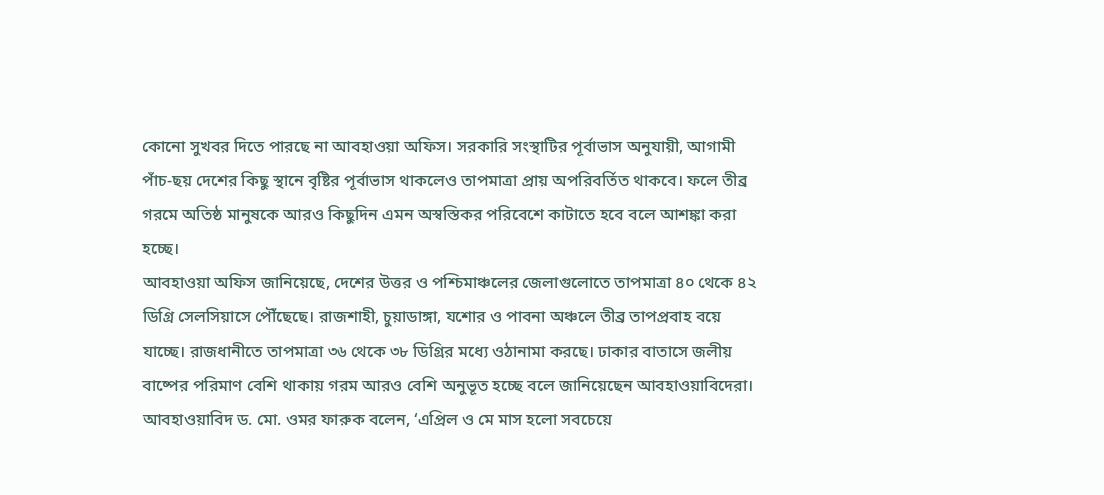কোনো সুখবর দিতে পারছে না আবহাওয়া অফিস। সরকারি সংস্থাটির পূর্বাভাস অনুযায়ী, আগামী পাঁচ-ছয় দেশের কিছু স্থানে বৃষ্টির পূর্বাভাস থাকলেও তাপমাত্রা প্রায় অপরিবর্তিত থাকবে। ফলে তীব্র গরমে অতিষ্ঠ মানুষকে আরও কিছুদিন এমন অস্বস্তিকর পরিবেশে কাটাতে হবে বলে আশঙ্কা করা হচ্ছে।
আবহাওয়া অফিস জানিয়েছে, দেশের উত্তর ও পশ্চিমাঞ্চলের জেলাগুলোতে তাপমাত্রা ৪০ থেকে ৪২ ডিগ্রি সেলসিয়াসে পৌঁছেছে। রাজশাহী, চুয়াডাঙ্গা, যশোর ও পাবনা অঞ্চলে তীব্র তাপপ্রবাহ বয়ে যাচ্ছে। রাজধানীতে তাপমাত্রা ৩৬ থেকে ৩৮ ডিগ্রির মধ্যে ওঠানামা করছে। ঢাকার বাতাসে জলীয় বাষ্পের পরিমাণ বেশি থাকায় গরম আরও বেশি অনুভূত হচ্ছে বলে জানিয়েছেন আবহাওয়াবিদেরা।
আবহাওয়াবিদ ড. মো. ওমর ফারুক বলেন, ‘এপ্রিল ও মে মাস হলো সবচেয়ে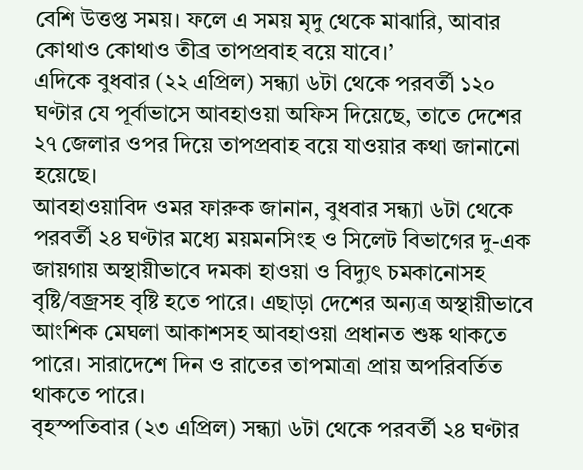বেশি উত্তপ্ত সময়। ফলে এ সময় মৃদু থেকে মাঝারি, আবার কোথাও কোথাও তীব্র তাপপ্রবাহ বয়ে যাবে।’
এদিকে বুধবার (২২ এপ্রিল) সন্ধ্যা ৬টা থেকে পরবর্তী ১২০ ঘণ্টার যে পূর্বাভাসে আবহাওয়া অফিস দিয়েছে, তাতে দেশের ২৭ জেলার ওপর দিয়ে তাপপ্রবাহ বয়ে যাওয়ার কথা জানানো হয়েছে।
আবহাওয়াবিদ ওমর ফারুক জানান, বুধবার সন্ধ্যা ৬টা থেকে পরবর্তী ২৪ ঘণ্টার মধ্যে ময়মনসিংহ ও সিলেট বিভাগের দু-এক জায়গায় অস্থায়ীভাবে দমকা হাওয়া ও বিদ্যুৎ চমকানোসহ বৃষ্টি/বজ্রসহ বৃষ্টি হতে পারে। এছাড়া দেশের অন্যত্র অস্থায়ীভাবে আংশিক মেঘলা আকাশসহ আবহাওয়া প্রধানত শুষ্ক থাকতে পারে। সারাদেশে দিন ও রাতের তাপমাত্রা প্রায় অপরিবর্তিত থাকতে পারে।
বৃহস্পতিবার (২৩ এপ্রিল) সন্ধ্যা ৬টা থেকে পরবর্তী ২৪ ঘণ্টার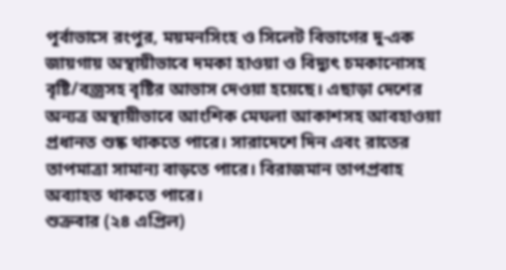পূর্বাভাসে রংপুর, ময়মনসিংহ ও সিলেট বিভাগের দু-এক জায়গায় অস্থায়ীভাবে দমকা হাওয়া ও বিদ্যুৎ চমকানোসহ বৃষ্টি/বজ্রসহ বৃষ্টির আভাস দেওয়া হয়েছে। এছাড়া দেশের অন্যত্র অস্থায়ীভাবে আংশিক মেঘলা আকাশসহ আবহাওয়া প্রধানত শুষ্ক থাকতে পারে। সারাদেশে দিন এবং রাতের তাপমাত্রা সামান্য বাড়তে পারে। বিরাজমান তাপপ্রবাহ অব্যাহত থাকতে পারে।
শুক্রবার (২৪ এপ্রিল)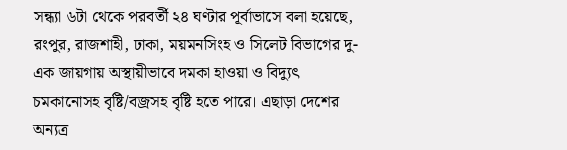সন্ধ্যা ৬টা থেকে পরবর্তী ২৪ ঘণ্টার পূর্বাভাসে বলা হয়েছে, রংপুর, রাজশাহী, ঢাকা, ময়মনসিংহ ও সিলেট বিভাগের দু-এক জায়গায় অস্থায়ীভাবে দমকা হাওয়া ও বিদ্যুৎ চমকানোসহ বৃষ্টি/বজ্রসহ বৃষ্টি হতে পারে। এছাড়া দেশের অন্যত্র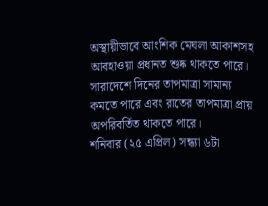অস্থায়ীভাবে আংশিক মেঘলা আকাশসহ আবহাওয়া প্রধানত শুষ্ক থাকতে পারে। সারাদেশে দিনের তাপমাত্রা সামান্য কমতে পারে এবং রাতের তাপমাত্রা প্রায় অপরিবর্তিত থাকতে পারে।
শনিবার (২৫ এপ্রিল) সন্ধ্যা ৬টা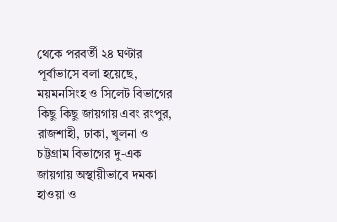থেকে পরবর্তী ২৪ ঘণ্টার পূর্বাভাসে বলা হয়েছে, ময়মনসিংহ ও সিলেট বিভাগের কিছু কিছু জায়গায় এবং রংপুর, রাজশাহী, ঢাকা, খুলনা ও চট্টগ্রাম বিভাগের দু-এক জায়গায় অস্থায়ীভাবে দমকা হাওয়া ও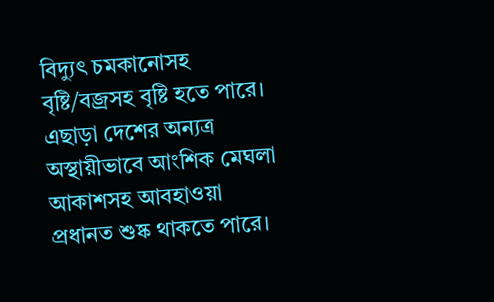বিদ্যুৎ চমকানোসহ বৃষ্টি/বজ্রসহ বৃষ্টি হতে পারে। এছাড়া দেশের অন্যত্র অস্থায়ীভাবে আংশিক মেঘলা আকাশসহ আবহাওয়া প্রধানত শুষ্ক থাকতে পারে।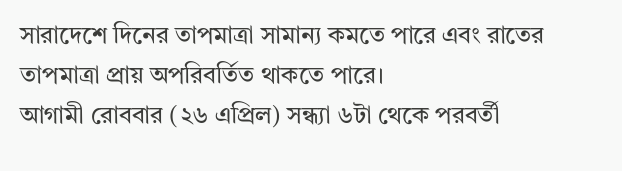সারাদেশে দিনের তাপমাত্রা সামান্য কমতে পারে এবং রাতের তাপমাত্রা প্রায় অপরিবর্তিত থাকতে পারে।
আগামী রোববার (২৬ এপ্রিল) সন্ধ্যা ৬টা থেকে পরবর্তী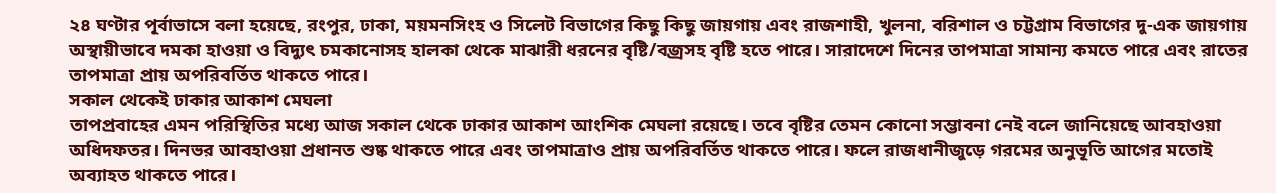২৪ ঘণ্টার পূর্বাভাসে বলা হয়েছে, রংপুর, ঢাকা, ময়মনসিংহ ও সিলেট বিভাগের কিছু কিছু জায়গায় এবং রাজশাহী, খুলনা, বরিশাল ও চট্টগ্রাম বিভাগের দু-এক জায়গায় অস্থায়ীভাবে দমকা হাওয়া ও বিদ্যুৎ চমকানোসহ হালকা থেকে মাঝারী ধরনের বৃষ্টি/বজ্রসহ বৃষ্টি হতে পারে। সারাদেশে দিনের তাপমাত্রা সামান্য কমতে পারে এবং রাতের তাপমাত্রা প্রায় অপরিবর্তিত থাকতে পারে।
সকাল থেকেই ঢাকার আকাশ মেঘলা
তাপপ্রবাহের এমন পরিস্থিতির মধ্যে আজ সকাল থেকে ঢাকার আকাশ আংশিক মেঘলা রয়েছে। তবে বৃষ্টির তেমন কোনো সম্ভাবনা নেই বলে জানিয়েছে আবহাওয়া অধিদফতর। দিনভর আবহাওয়া প্রধানত শুষ্ক থাকতে পারে এবং তাপমাত্রাও প্রায় অপরিবর্তিত থাকতে পারে। ফলে রাজধানীজুড়ে গরমের অনুভূতি আগের মতোই অব্যাহত থাকতে পারে।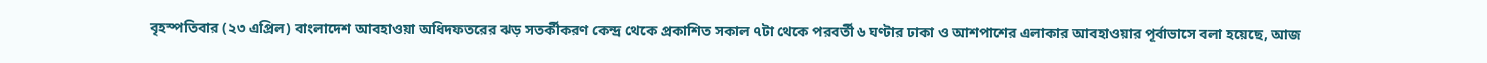বৃহস্পতিবার (২৩ এপ্রিল) বাংলাদেশ আবহাওয়া অধিদফতরের ঝড় সতর্কীকরণ কেন্দ্র থেকে প্রকাশিত সকাল ৭টা থেকে পরবর্তী ৬ ঘণ্টার ঢাকা ও আশপাশের এলাকার আবহাওয়ার পূর্বাভাসে বলা হয়েছে, আজ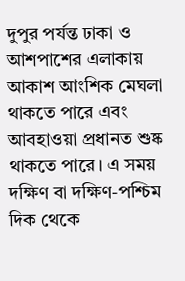দুপুর পর্যন্ত ঢাকা ও আশপাশের এলাকায় আকাশ আংশিক মেঘলা থাকতে পারে এবং আবহাওয়া প্রধানত শুষ্ক থাকতে পারে। এ সময় দক্ষিণ বা দক্ষিণ-পশ্চিম দিক থেকে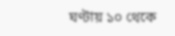ঘণ্টায় ১০ থেকে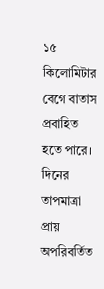১৫ কিলোমিটার বেগে বাতাস প্রবাহিত হতে পারে। দিনের তাপমাত্রা প্রায় অপরিবর্তিত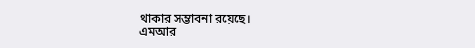থাকার সম্ভাবনা রয়েছে।
এমআর